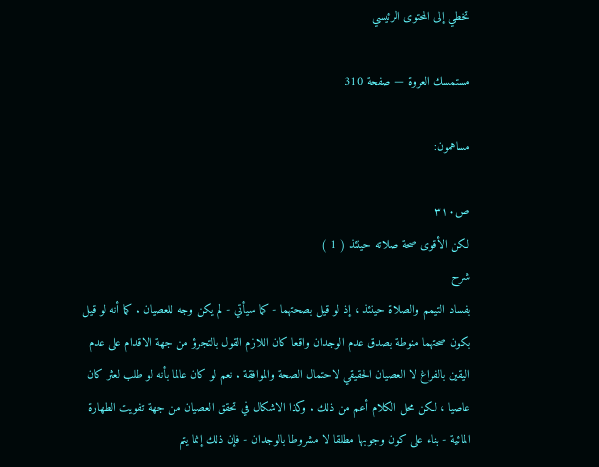تخطي إلى المحتوى الرئيسي

مستمسك العروة — صفحة 310

مساهمون:

ص٣١٠
لكن الأقوى صحة صلاته حينئذ ( 1 )
شرح
بفساد التيمم والصلاة حينئذ ، إذ لو قيل بصحتهما - كما سيأتي - لم يكن وجه للعصيان . كما أنه لو قيل بكون صحتهما منوطة بصدق عدم الوجدان واقعا كان اللازم القول بالتجرؤ من جهة الاقدام على عدم اليقين بالفراغ لا العصيان الحقيقي لاحتمال الصحة والموافقة . نعم لو كان عالما بأنه لو طلب لعثر كان عاصيا ، لكن محل الكلام أعم من ذلك . وكذا الاشكال في تحقق العصيان من جهة تفويت الطهارة المائية - بناء على كون وجوبها مطلقا لا مشروطا بالوجدان - فإن ذلك إنما يتم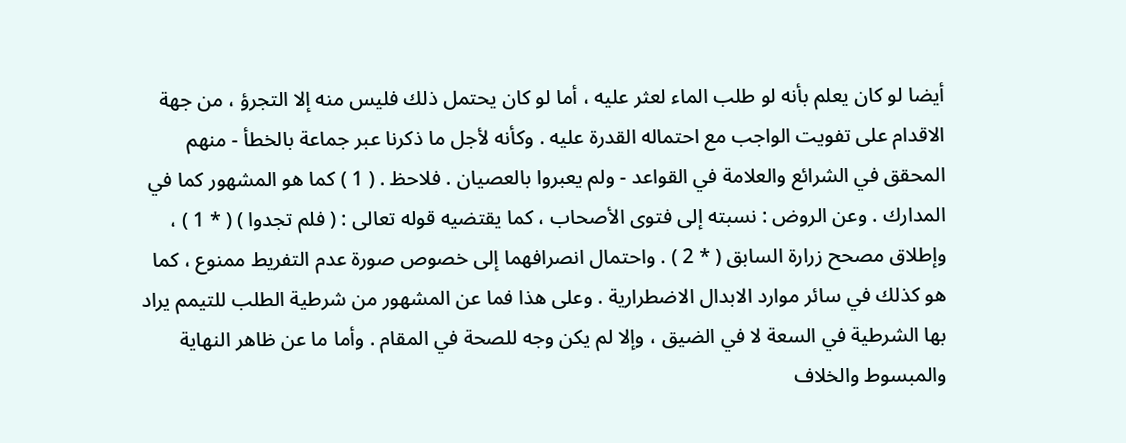أيضا لو كان يعلم بأنه لو طلب الماء لعثر عليه ، أما لو كان يحتمل ذلك فليس منه إلا التجرؤ ، من جهة الاقدام على تفويت الواجب مع احتماله القدرة عليه . وكأنه لأجل ما ذكرنا عبر جماعة بالخطأ - منهم المحقق في الشرائع والعلامة في القواعد - ولم يعبروا بالعصيان . فلاحظ . ( 1 ) كما هو المشهور كما في المدارك . وعن الروض : نسبته إلى فتوى الأصحاب ، كما يقتضيه قوله تعالى : ( فلم تجدوا ) ( * 1 ) ، وإطلاق مصحح زرارة السابق ( * 2 ) . واحتمال انصرافهما إلى خصوص صورة عدم التفريط ممنوع ، كما هو كذلك في سائر موارد الابدال الاضطرارية . وعلى هذا فما عن المشهور من شرطية الطلب للتيمم يراد بها الشرطية في السعة لا في الضيق ، وإلا لم يكن وجه للصحة في المقام . وأما ما عن ظاهر النهاية والمبسوط والخلاف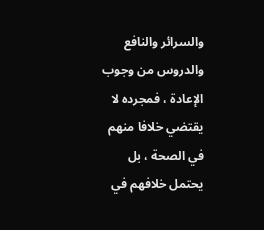والسرائر والنافع والدروس من وجوب الإعادة ، فمجرده لا يقتضي خلافا منهم في الصحة ، بل يحتمل خلافهم في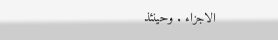الاجزاء . وحينئذ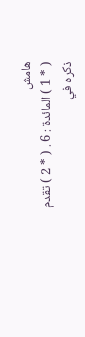هامش
( * 1 ) المائدة : 6 . ( * 2 ) تقدم ذكره في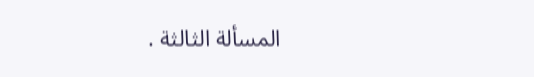المسألة الثالثة .